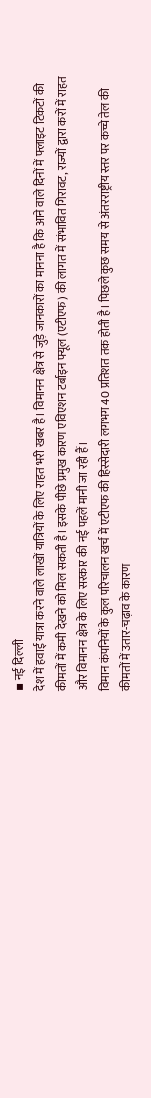▪ नई दिल्ली
देश में हवाई यात्रा करने वाले लाखों यात्रियों के लिए राहत भरी खबर है। विमानन क्षेत्र से जुड़े जानकारों का मानना है कि आने वाले दिनों में फ्लाइट टिकटों की कीमतों में कमी देखने को मिल सकती है। इसके पीछे प्रमुख कारण एविएशन टर्बाइन फ्यूल (एटीएफ) की लागत में संभावित गिरावट, राज्यों द्वारा करों में राहत और विमानन क्षेत्र के लिए सरकार की नई पहलें मानी जा रही हैं।
विमान कंपनियों के कुल परिचालन खर्च में एटीएफ की हिस्सेदारी लगभग 40 प्रतिशत तक होती है। पिछले कुछ समय से अंतरराष्ट्रीय स्तर पर कच्चे तेल की कीमतों में उतार-चढ़ाव के कारण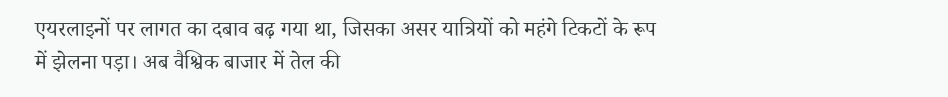एयरलाइनों पर लागत का दबाव बढ़ गया था, जिसका असर यात्रियों को महंगे टिकटों के रूप में झेलना पड़ा। अब वैश्विक बाजार में तेल की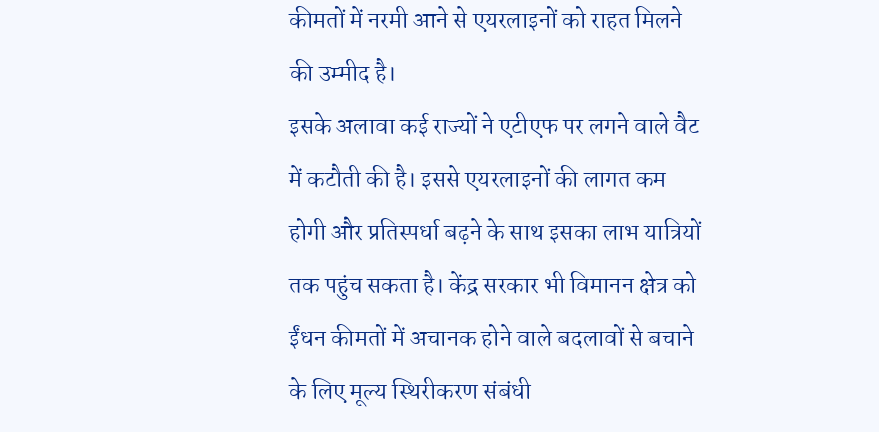कीमतों में नरमी आने से एयरलाइनों को राहत मिलने की उम्मीद है।
इसके अलावा कई राज्यों ने एटीएफ पर लगने वाले वैट में कटौती की है। इससे एयरलाइनों की लागत कम होगी और प्रतिस्पर्धा बढ़ने के साथ इसका लाभ यात्रियों तक पहुंच सकता है। केंद्र सरकार भी विमानन क्षेत्र को ईंधन कीमतों में अचानक होने वाले बदलावों से बचाने के लिए मूल्य स्थिरीकरण संबंधी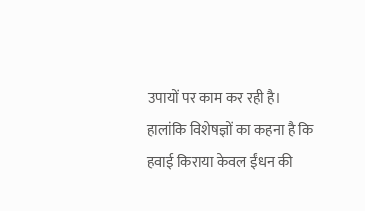उपायों पर काम कर रही है।
हालांकि विशेषज्ञों का कहना है कि हवाई किराया केवल ईंधन की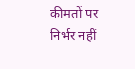कीमतों पर निर्भर नहीं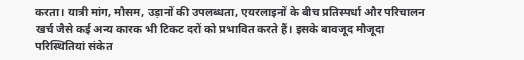करता। यात्री मांग, मौसम, उड़ानों की उपलब्धता, एयरलाइनों के बीच प्रतिस्पर्धा और परिचालन खर्च जैसे कई अन्य कारक भी टिकट दरों को प्रभावित करते हैं। इसके बावजूद मौजूदा परिस्थितियां संकेत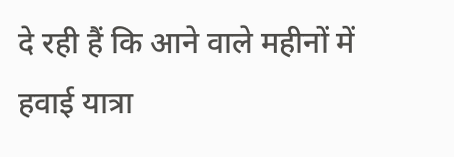दे रही हैं कि आने वाले महीनों में हवाई यात्रा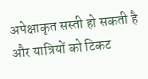अपेक्षाकृत सस्ती हो सकती है और यात्रियों को टिकट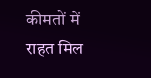कीमतों में राहत मिल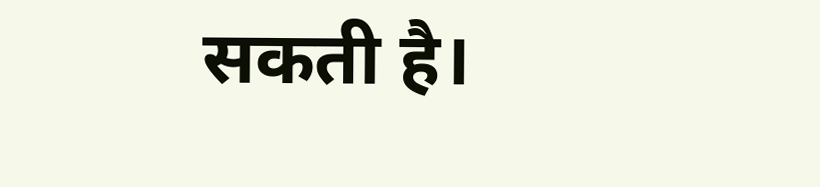सकती है।